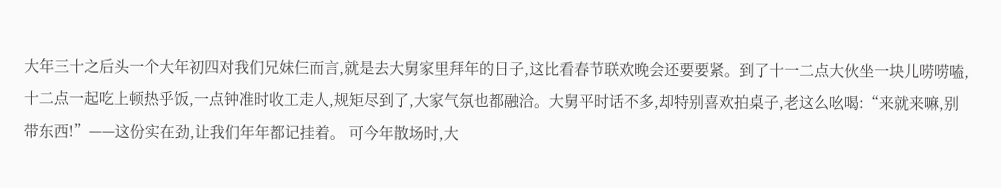大年三十之后头一个大年初四对我们兄妹仨而言,就是去大舅家里拜年的日子,这比看春节联欢晚会还要要紧。到了十一二点大伙坐一块儿唠唠嗑,十二点一起吃上顿热乎饭,一点钟准时收工走人,规矩尽到了,大家气氛也都融洽。大舅平时话不多,却特别喜欢拍桌子,老这么吆喝:“来就来嘛,别带东西!”——这份实在劲,让我们年年都记挂着。 可今年散场时,大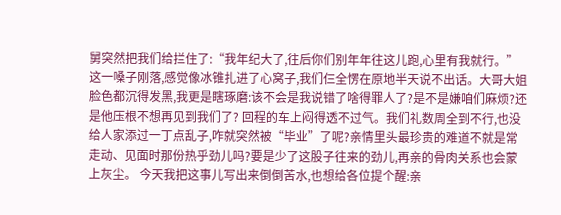舅突然把我们给拦住了:“我年纪大了,往后你们别年年往这儿跑,心里有我就行。” 这一嗓子刚落,感觉像冰锥扎进了心窝子,我们仨全愣在原地半天说不出话。大哥大姐脸色都沉得发黑,我更是瞎琢磨:该不会是我说错了啥得罪人了?是不是嫌咱们麻烦?还是他压根不想再见到我们了? 回程的车上闷得透不过气。我们礼数周全到不行,也没给人家添过一丁点乱子,咋就突然被“毕业”了呢?亲情里头最珍贵的难道不就是常走动、见面时那份热乎劲儿吗?要是少了这股子往来的劲儿,再亲的骨肉关系也会蒙上灰尘。 今天我把这事儿写出来倒倒苦水,也想给各位提个醒:亲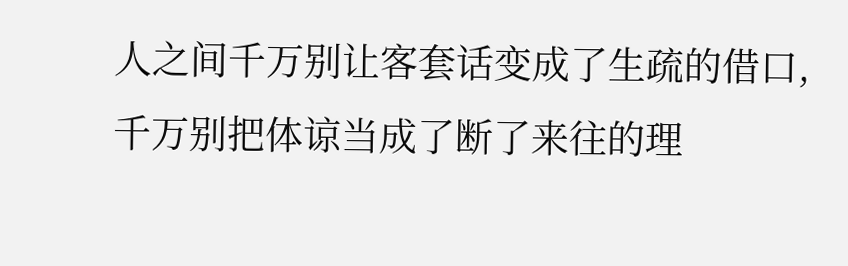人之间千万别让客套话变成了生疏的借口,千万别把体谅当成了断了来往的理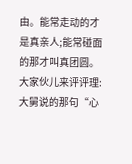由。能常走动的才是真亲人;能常碰面的那才叫真团圆。大家伙儿来评评理:大舅说的那句“心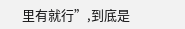里有就行”,到底是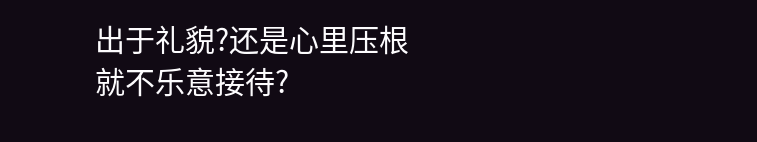出于礼貌?还是心里压根就不乐意接待?